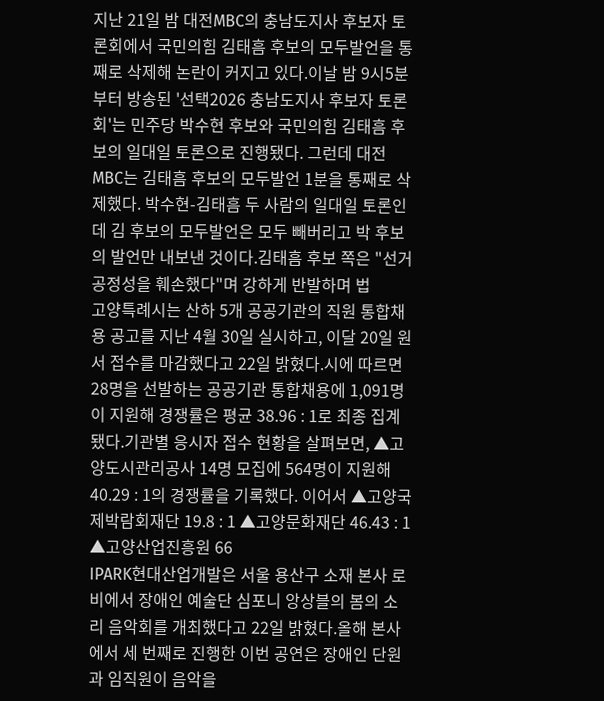지난 21일 밤 대전MBC의 충남도지사 후보자 토론회에서 국민의힘 김태흠 후보의 모두발언을 통째로 삭제해 논란이 커지고 있다.이날 밤 9시5분부터 방송된 '선택2026 충남도지사 후보자 토론회'는 민주당 박수현 후보와 국민의힘 김태흠 후보의 일대일 토론으로 진행됐다. 그런데 대전MBC는 김태흠 후보의 모두발언 1분을 통째로 삭제했다. 박수현-김태흠 두 사람의 일대일 토론인데 김 후보의 모두발언은 모두 빼버리고 박 후보의 발언만 내보낸 것이다.김태흠 후보 쪽은 "선거 공정성을 훼손했다"며 강하게 반발하며 법
고양특례시는 산하 5개 공공기관의 직원 통합채용 공고를 지난 4월 30일 실시하고, 이달 20일 원서 접수를 마감했다고 22일 밝혔다.시에 따르면 28명을 선발하는 공공기관 통합채용에 1,091명이 지원해 경쟁률은 평균 38.96 : 1로 최종 집계됐다.기관별 응시자 접수 현황을 살펴보면, ▲고양도시관리공사 14명 모집에 564명이 지원해 40.29 : 1의 경쟁률을 기록했다. 이어서 ▲고양국제박람회재단 19.8 : 1 ▲고양문화재단 46.43 : 1 ▲고양산업진흥원 66
IPARK현대산업개발은 서울 용산구 소재 본사 로비에서 장애인 예술단 심포니 앙상블의 봄의 소리 음악회를 개최했다고 22일 밝혔다.올해 본사에서 세 번째로 진행한 이번 공연은 장애인 단원과 임직원이 음악을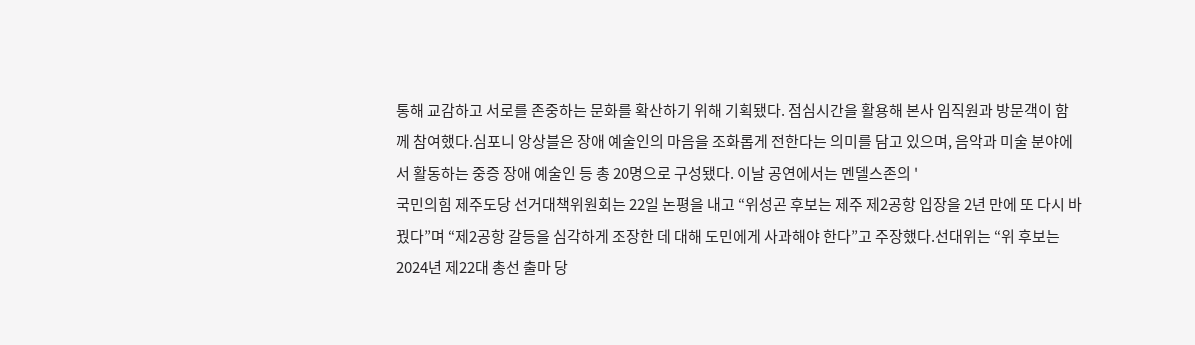통해 교감하고 서로를 존중하는 문화를 확산하기 위해 기획됐다. 점심시간을 활용해 본사 임직원과 방문객이 함께 참여했다.심포니 앙상블은 장애 예술인의 마음을 조화롭게 전한다는 의미를 담고 있으며, 음악과 미술 분야에서 활동하는 중증 장애 예술인 등 총 20명으로 구성됐다. 이날 공연에서는 멘델스존의 '
국민의힘 제주도당 선거대책위원회는 22일 논평을 내고 “위성곤 후보는 제주 제2공항 입장을 2년 만에 또 다시 바꿨다”며 “제2공항 갈등을 심각하게 조장한 데 대해 도민에게 사과해야 한다”고 주장했다.선대위는 “위 후보는 2024년 제22대 총선 출마 당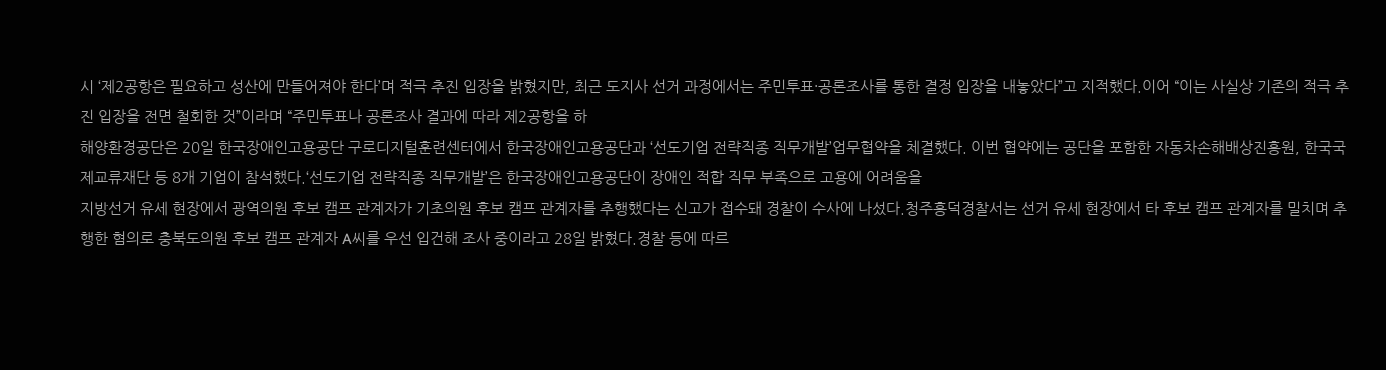시 ‘제2공항은 필요하고 성산에 만들어져야 한다’며 적극 추진 입장을 밝혔지만, 최근 도지사 선거 과정에서는 주민투표·공론조사를 통한 결정 입장을 내놓았다”고 지적했다.이어 “이는 사실상 기존의 적극 추진 입장을 전면 철회한 것”이라며 “주민투표나 공론조사 결과에 따라 제2공항을 하
해양환경공단은 20일 한국장애인고용공단 구로디지털훈련센터에서 한국장애인고용공단과 ‘선도기업 전략직종 직무개발’업무협약을 체결했다. 이번 협약에는 공단을 포함한 자동차손해배상진흥원, 한국국제교류재단 등 8개 기업이 참석했다.‘선도기업 전략직종 직무개발’은 한국장애인고용공단이 장애인 적합 직무 부족으로 고용에 어려움을
지방선거 유세 현장에서 광역의원 후보 캠프 관계자가 기초의원 후보 캠프 관계자를 추행했다는 신고가 접수돼 경찰이 수사에 나섰다.청주흥덕경찰서는 선거 유세 현장에서 타 후보 캠프 관계자를 밀치며 추행한 혐의로 충북도의원 후보 캠프 관계자 A씨를 우선 입건해 조사 중이라고 28일 밝혔다.경찰 등에 따르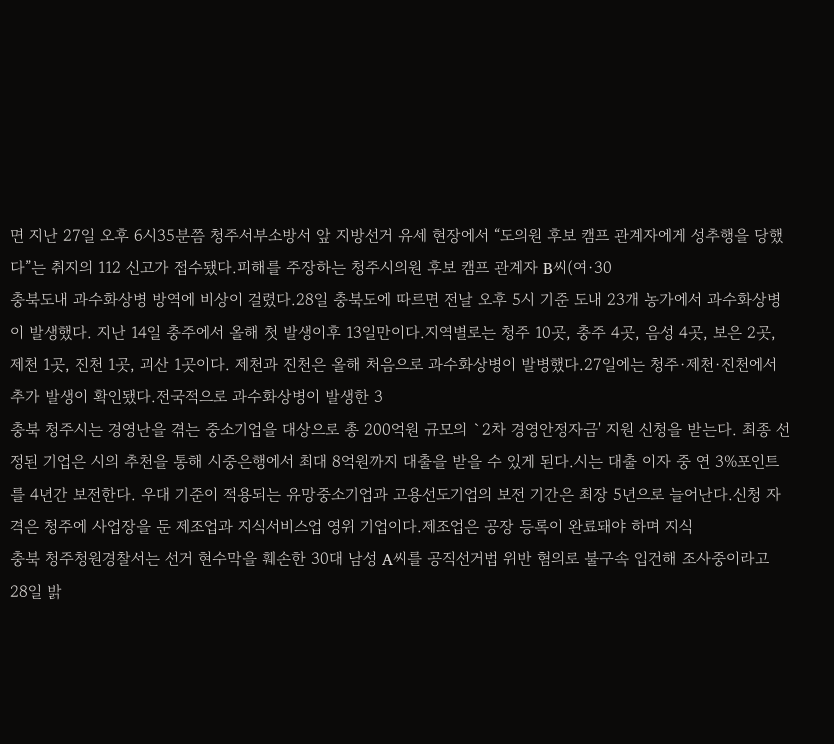면 지난 27일 오후 6시35분쯤 청주서부소방서 앞 지방선거 유세 현장에서 “도의원 후보 캠프 관계자에게 성추행을 당했다”는 취지의 112 신고가 접수됐다.피해를 주장하는 청주시의원 후보 캠프 관계자 B씨(여·30
충북도내 과수화상병 방역에 비상이 걸렸다.28일 충북도에 따르면 전날 오후 5시 기준 도내 23개 농가에서 과수화상병이 발생했다. 지난 14일 충주에서 올해 첫 발생이후 13일만이다.지역별로는 청주 10곳, 충주 4곳, 음성 4곳, 보은 2곳, 제천 1곳, 진천 1곳, 괴산 1곳이다. 제천과 진천은 올해 처음으로 과수화상병이 발병했다.27일에는 청주·제천·진천에서 추가 발생이 확인됐다.전국적으로 과수화상병이 발생한 3
충북 청주시는 경영난을 겪는 중소기업을 대상으로 총 200억원 규모의 `2차 경영안정자금' 지원 신청을 받는다. 최종 선정된 기업은 시의 추천을 통해 시중은행에서 최대 8억원까지 대출을 받을 수 있게 된다.시는 대출 이자 중 연 3%포인트를 4년간 보전한다. 우대 기준이 적용되는 유망중소기업과 고용선도기업의 보전 기간은 최장 5년으로 늘어난다.신청 자격은 청주에 사업장을 둔 제조업과 지식서비스업 영위 기업이다.제조업은 공장 등록이 완료돼야 하며 지식
충북 청주청원경찰서는 선거 현수막을 훼손한 30대 남성 A씨를 공직선거법 위반 혐의로 불구속 입건해 조사중이라고 28일 밝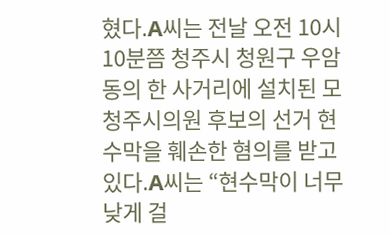혔다.A씨는 전날 오전 10시10분쯤 청주시 청원구 우암동의 한 사거리에 설치된 모 청주시의원 후보의 선거 현수막을 훼손한 혐의를 받고 있다.A씨는 “현수막이 너무 낮게 걸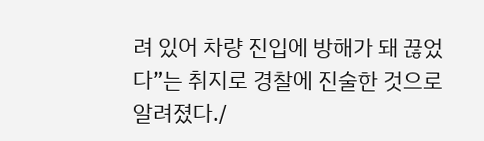려 있어 차량 진입에 방해가 돼 끊었다”는 취지로 경찰에 진술한 것으로 알려졌다./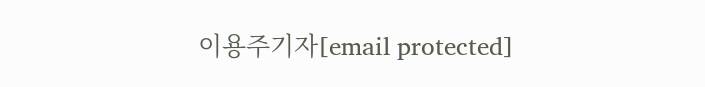이용주기자[email protected]